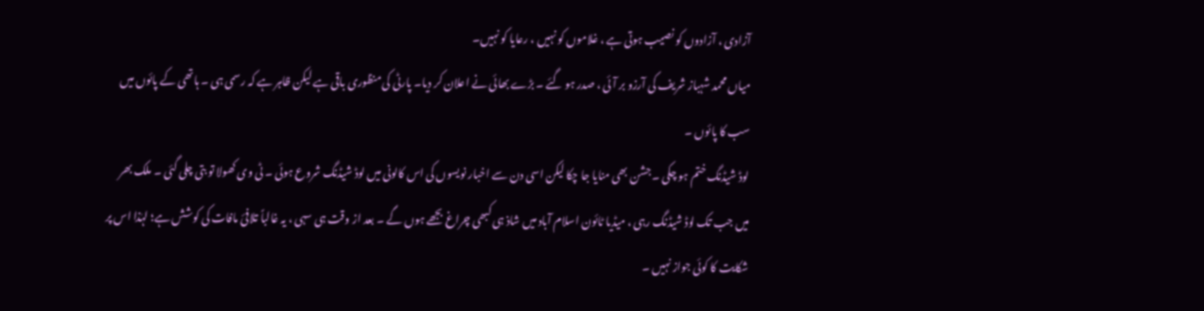آزادی ، آزادوں کو نصیب ہوتی ہے ، غلاموں کو نہیں ، رعایا کو نہیں۔
میاں محمد شہباز شریف کی آرزو بر آئی ، صدر ہو گئے ۔ بڑے بھائی نے اعلان کر دیا۔ پارٹی کی منظوری باقی ہے لیکن ظاہر ہے کہ رسمی ہی ۔ ہاتھی کے پائوں میں سب کا پائوں ۔
لوڈ شیڈنگ ختم ہو چکی ۔ جشن بھی منایا جا چکا لیکن اسی دن سے اخبار نویسوں کی اس کالونی میں لوڈ شیڈنگ شروع ہوئی ۔ ٹی وی کھولا تو بتی چلی گئی ۔ ملک بھر میں جب تک لوڈ شیڈنگ رہی ، میڈیا ٹائون اسلام آباد میں شاذ ہی کبھی چراغ بجھے ہوں گے ۔ بعد از وقت ہی سہی ، یہ غالباً تلافیٔ مافات کی کوشش ہے؛ لہٰذا اس پر شکایت کا کوئی جواز نہیں ۔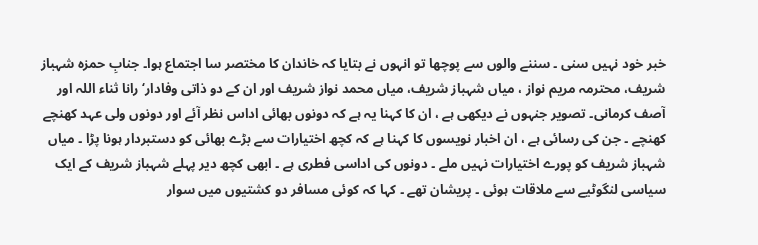خبر خود نہیں سنی ۔ سننے والوں سے پوچھا تو انہوں نے بتایا کہ خاندان کا مختصر سا اجتماع ہوا۔ جنابِ حمزہ شہباز شریف، محترمہ مریم نواز ، میاں شہباز شریف، میاں محمد نواز شریف اور ان کے دو ذاتی وفادار‘ رانا ثناء اللہ اور آصف کرمانی۔ تصویر جنہوں نے دیکھی ہے ، ان کا کہنا یہ ہے کہ دونوں بھائی اداس نظر آئے اور دونوں ولی عہد کھنچے کھنچے ۔ جن کی رسائی ہے ، ان اخبار نویسوں کا کہنا ہے کہ کچھ اختیارات سے بڑے بھائی کو دستبردار ہونا پڑا ۔ میاں شہباز شریف کو پورے اختیارات نہیں ملے ۔ دونوں کی اداسی فطری ہے ۔ ابھی کچھ دیر پہلے شہباز شریف کے ایک سیاسی لنگوٹیے سے ملاقات ہوئی ۔ پریشان تھے ۔ کہا کہ کوئی مسافر دو کشتیوں میں سوار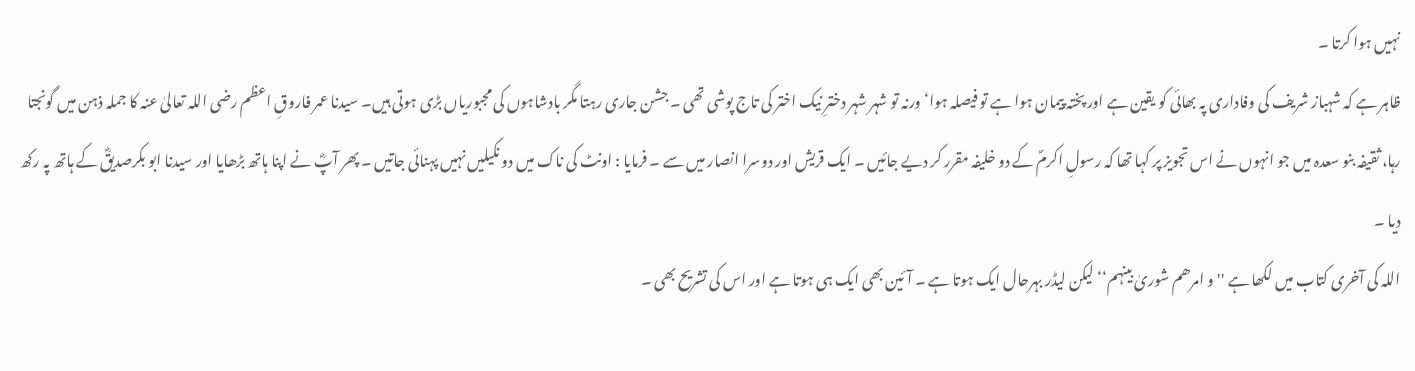نہیں ہوا کرتا ۔
ظاہر ہے کہ شہباز شریف کی وفاداری پہ بھائی کو یقین ہے اور پختہ پیمان ہوا ہے تو فیصلہ ہوا‘ ورنہ تو شہر شہر دخترِ نیک اختر کی تاج پوشی تھی ۔ جشن جاری رہتا مگر بادشاہوں کی مجبوریاں بڑی ہوتی ہیں۔ سیدنا عمر فاروقِ اعظم رضی اللہ تعالیٰ عنہ کا جملہ ذہن میں گونجتا رہا، ثقیفہ بنو سعدہ میں جو انہوں نے اس تجویز پر کہا تھا کہ رسولِ اکرمؐ کے دو خلیفہ مقرر کر دیے جائیں ۔ ایک قریش اور دوسرا انصار میں سے ۔ فرمایا : اونٹ کی ناک میں دو نکیلیں نہیں پہنائی جاتیں ۔ پھر آپؓ نے اپنا ہاتھ بڑھایا اور سیدنا ابو بکرصدیقؓ کے ہاتھ پہ رکھ دیا ۔
اللہ کی آخری کتاب میں لکھا ہے ''و امرھم شوریٰ بینہم‘‘ لیکن لیڈر بہرحال ایک ہوتا ہے ۔ آئین بھی ایک ہی ہوتا ہے اور اس کی تشریح بھی ۔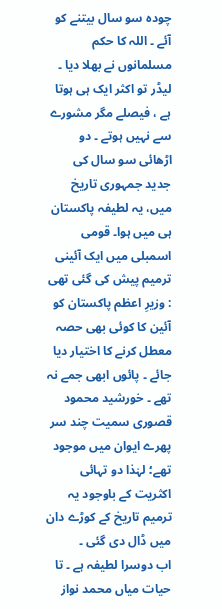چودہ سو سال بیتنے کو آئے ۔ اللہ کا حکم مسلمانوں نے بھلا دیا ۔ لیڈر تو اکثر ایک ہی ہوتا ہے ، فیصلے مگر مشورے سے نہیں ہوتے ۔ دو اڑھائی سو سال کی جدید جمہوری تاریخ میں، یہ لطیفہ پاکستان ہی میں ہوا۔ قومی اسمبلی میں ایک آئینی ترمیم پیش کی گئی تھی : وزیرِ اعظم پاکستان کو آئین کا کوئی بھی حصہ معطل کرنے کا اختیار دیا جائے ۔ پائوں ابھی جمے نہ تھے ۔ خورشید محمود قصوری سمیت چند سر پھرے ایوان میں موجود تھے؛ لہٰذا دو تہائی اکثریت کے باوجود یہ ترمیم تاریخ کے کوڑے دان میں ڈال دی گئی ۔
اب دوسرا لطیفہ ہے ۔ تا حیات میاں محمد نواز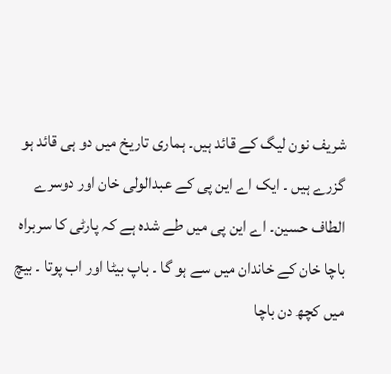شریف نون لیگ کے قائد ہیں۔ ہماری تاریخ میں دو ہی قائد ہو گزرے ہیں ۔ ایک اے این پی کے عبدالولی خان اور دوسرے الطاف حسین۔ اے این پی میں طے شدہ ہے کہ پارٹی کا سربراہ باچا خان کے خاندان میں سے ہو گا ۔ باپ بیٹا اور اب پوتا ۔ بیچ میں کچھ دن باچا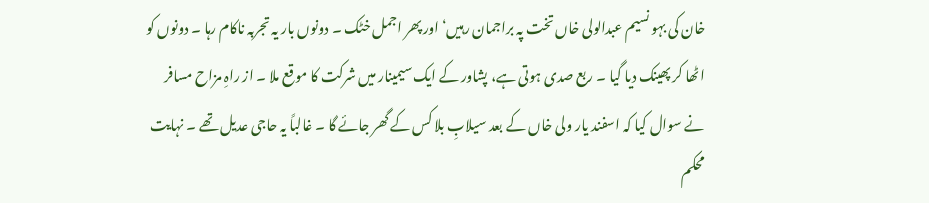خان کی بہو نسیم عبدالولی خاں تخت پہ براجمان رہیں‘ اور پھر اجمل خٹک ۔ دونوں بار یہ تجربہ ناکام رہا ۔ دونوں کو اٹھا کر پھینک دیا گیا ۔ ربع صدی ہوتی ہے، پشاور کے ایک سیمینار میں شرکت کا موقع ملا ۔ از راہِ مزاح مسافر نے سوال کیا کہ اسفند یار ولی خاں کے بعد سیلابِ بلا کس کے گھر جائے گا ۔ غالباً یہ حاجی عدیل تھے ۔ نہایت محکم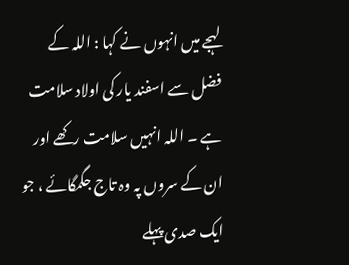لہجے میں انہوں نے کہا : اللہ کے فضل سے اسفند یار کی اولاد سلامت ہے ۔ اللہ انہیں سلامت رکھے اور ان کے سروں پہ وہ تاج جگمگائے ، جو ایک صدی پہلے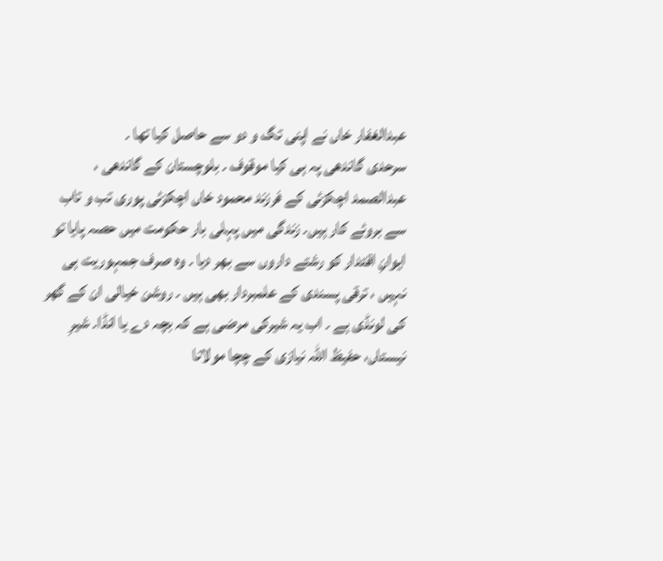عبدالغفار خاں نے اپنی تگ و دو سے حاصل کیا تھا ۔
سرحدی گاندھی پہ ہی کیا موقوف ۔ بلوچستان کے گاندھی ، عبدالصمد اچکزئی کے فرزند محمود خاں اچکزئی پوری تب و تاب سے بروئے کار ہیں۔ زندگی میں پہلی بار حکومت میں حصہ پایا تو ایوانِ اقتدار کو رشتے داروں سے بھر دیا ۔ وہ صرف جمہوریت ہی نہیں ، ترقی پسندی کے علمبردار بھی ہیں ۔ روشن خیالی ان کے گھر کی لونڈی ہے ۔ اب یہ شیرکی مرضی ہے کہ بچہ دے یا انڈا۔ شیرِ نیستاں، حفیظ اللہ نیازی کے چچا مولانا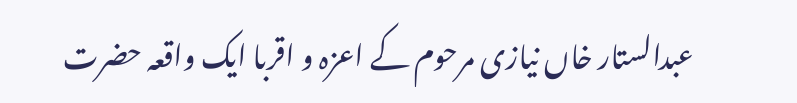عبدالستار خاں نیازی مرحوم کے اعزہ و اقربا ایک واقعہ حضرت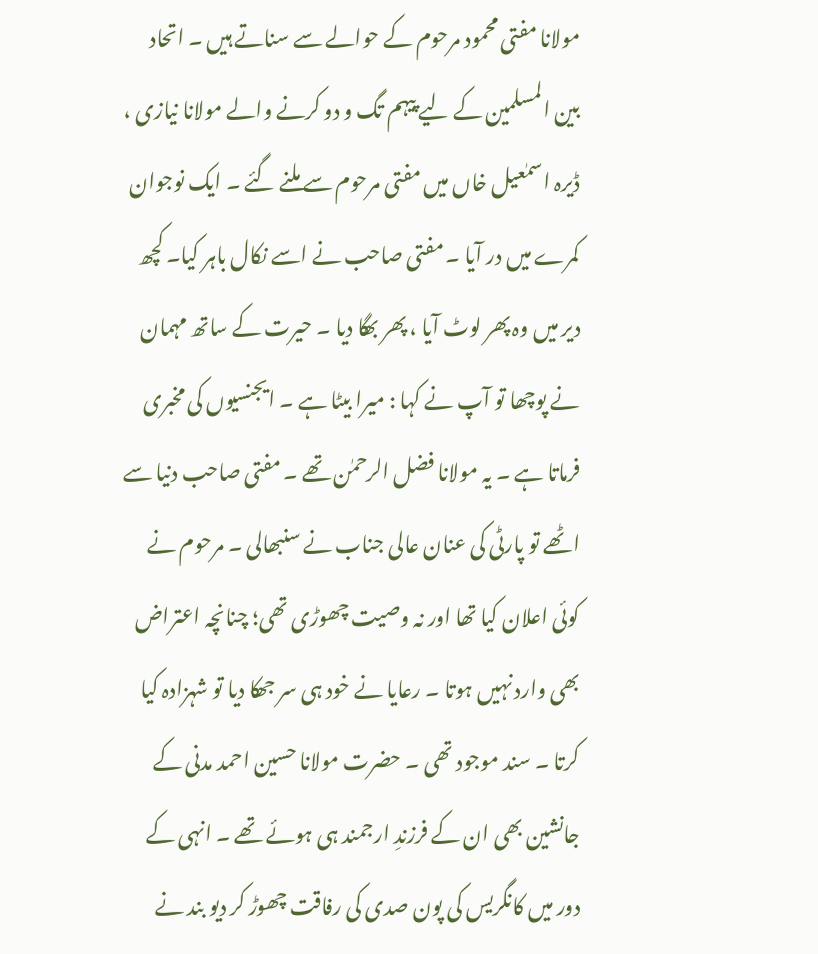مولانا مفتی محمود مرحوم کے حوالے سے سناتے ہیں ۔ اتحاد بین المسلمین کے لیے پیہم تگ و دو کرنے والے مولانا نیازی ، ڈیرہ اسمٰعیل خاں میں مفتی مرحوم سے ملنے گئے ۔ ایک نوجوان کمرے میں در آیا ۔ مفتی صاحب نے اسے نکال باہر کیا۔ کچھ دیر میں وہ پھر لوٹ آیا ، پھر بھگا دیا ۔ حیرت کے ساتھ مہمان نے پوچھا تو آپ نے کہا : میرا بیٹا ہے ۔ ایجنسیوں کی مخبری فرماتا ہے ۔ یہ مولانا فضل الرحمٰن تھے ۔ مفتی صاحب دنیا سے اٹھے تو پارٹی کی عنان عالی جناب نے سنبھالی ۔ مرحوم نے کوئی اعلان کیا تھا اور نہ وصیت چھوڑی تھی؛ چنانچہ اعتراض بھی وارد نہیں ہوتا ۔ رعایا نے خود ہی سر جھکا دیا تو شہزادہ کیا کرتا ۔ سند موجود تھی ۔ حضرت مولانا حسین احمد مدنی کے جانشین بھی ان کے فرزندِ ارجمند ہی ہوئے تھے ۔ انہی کے دور میں کانگریس کی پون صدی کی رفاقت چھوڑ کر دیو بند نے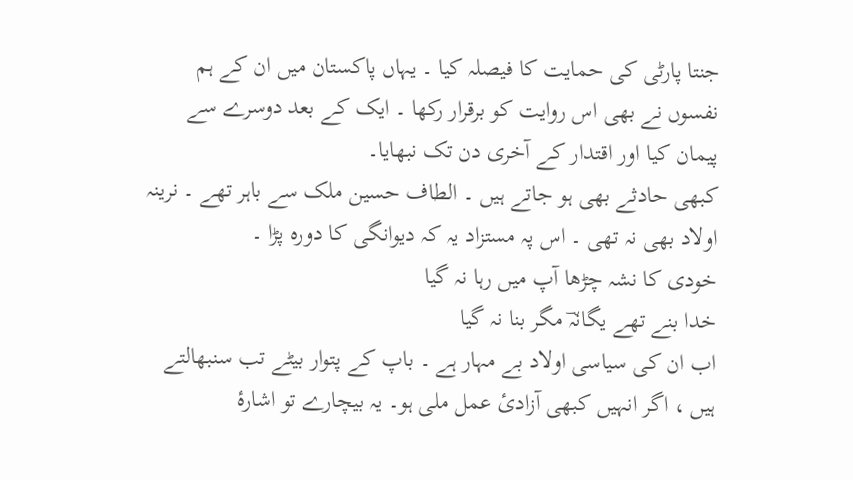جنتا پارٹی کی حمایت کا فیصلہ کیا ۔ یہاں پاکستان میں ان کے ہم نفسوں نے بھی اس روایت کو برقرار رکھا ۔ ایک کے بعد دوسرے سے پیمان کیا اور اقتدار کے آخری دن تک نبھایا۔
کبھی حادثے بھی ہو جاتے ہیں ۔ الطاف حسین ملک سے باہر تھے ۔ نرینہ اولاد بھی نہ تھی ۔ اس پہ مستزاد یہ کہ دیوانگی کا دورہ پڑا ۔
خودی کا نشہ چڑھا آپ میں رہا نہ گیا
خدا بنے تھے یگانہؔ مگر بنا نہ گیا
اب ان کی سیاسی اولاد بے مہار ہے ۔ باپ کے پتوار بیٹے تب سنبھالتے ہیں ، اگر انہیں کبھی آزادیٔ عمل ملی ہو۔ یہ بیچارے تو اشارۂ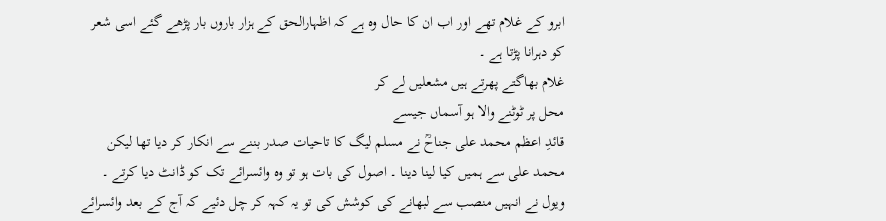ابرو کے غلام تھے اور اب ان کا حال وہ ہے کہ اظہارالحق کے ہزار باروں بار پڑھے گئے اسی شعر کو دہرانا پڑتا ہے ۔
غلام بھاگتے پھرتے ہیں مشعلیں لے کر
محل پر ٹوٹنے والا ہو آسماں جیسے
قائدِ اعظم محمد علی جناحؒ نے مسلم لیگ کا تاحیات صدر بننے سے انکار کر دیا تھا لیکن محمد علی سے ہمیں کیا لینا دینا ۔ اصول کی بات ہو تو وہ وائسرائے تک کو ڈانٹ دیا کرتے ۔ ویول نے انہیں منصب سے لبھانے کی کوشش کی تو یہ کہہ کر چل دئیے کہ آج کے بعد وائسرائے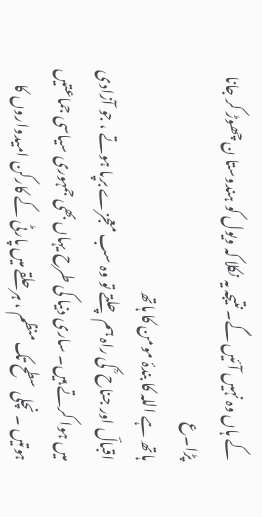کے ہاں وہ نہیں آئیں گے۔ نتیجہ یہ نکلا کہ ویول کو ہندوستا ن چھوڑ کر جانا پڑا۔ع
ہاتھ ہے اللہ کا بندۂ مومن کا ہاتھ
اقبالؔ اور جناح ؒ کی راہ ہم چلتے تو وہ سب معجزے برپا ہوتے ، جو آزادی میں ہوا کرتے ہیں۔ ساری دنیا کی طرح یہاں بھی جمہوری سیاسی جماعتیں ہوتیں ۔ نچلی سطح تک منظم ، ہر حلقے میں پارٹی کے کارکن امیدواروں کا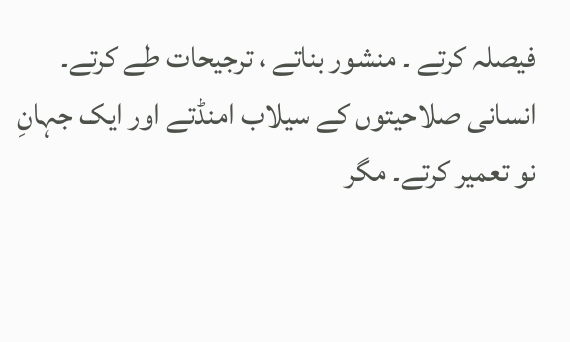فیصلہ کرتے ۔ منشور بناتے ، ترجیحات طے کرتے۔ انسانی صلاحیتوں کے سیلاب امنڈتے اور ایک جہانِ نو تعمیر کرتے۔ مگر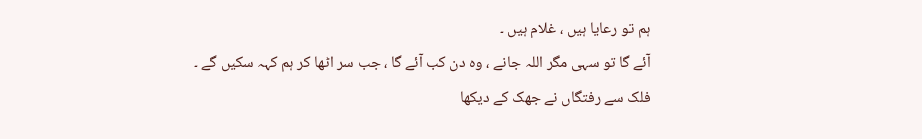ہم تو رعایا ہیں ، غلام ہیں ۔
آئے گا تو سہی مگر اللہ جانے ، وہ دن کب آئے گا ، جب سر اٹھا کر ہم کہہ سکیں گے ۔
فلک سے رفتگاں نے جھک کے دیکھا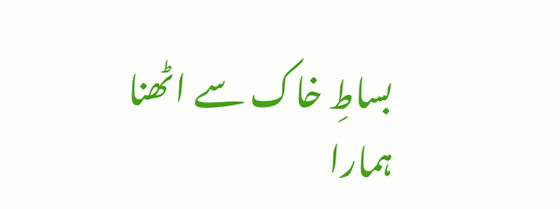بساطِ خاک سے اٹھنا ہمارا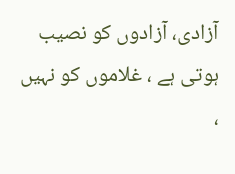آزادی، آزادوں کو نصیب ہوتی ہے ، غلاموں کو نہیں ،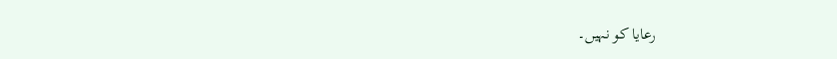رعایا کو نہیں۔